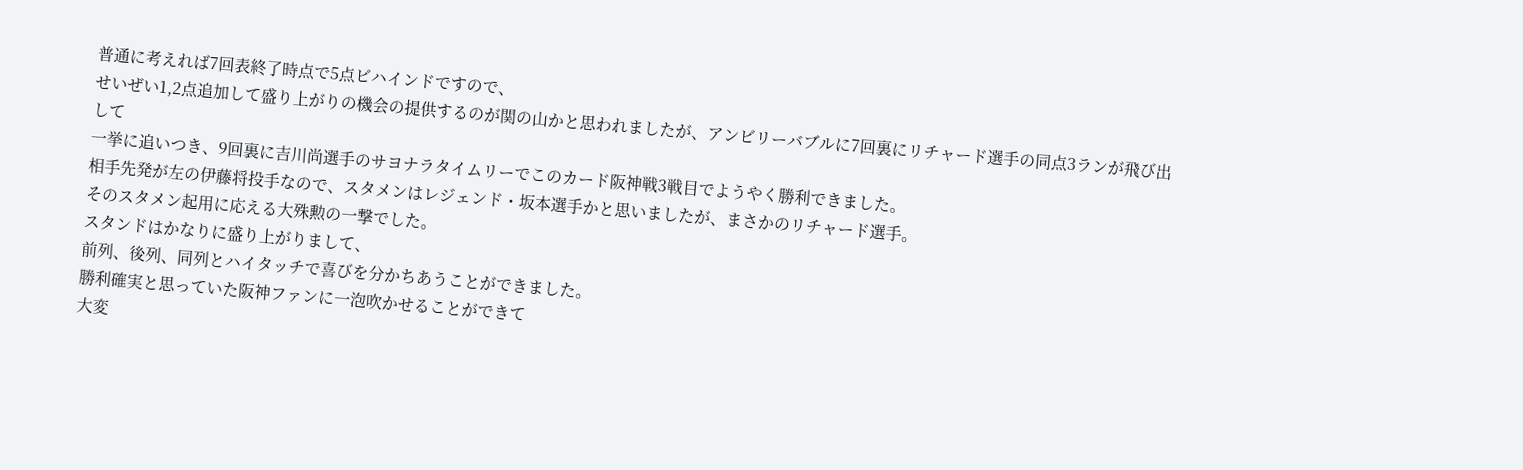普通に考えれば7回表終了時点で5点ビハインドですので、
せいぜい1,2点追加して盛り上がりの機会の提供するのが関の山かと思われましたが、アンビリーバブルに7回裏にリチャード選手の同点3ランが飛び出して
一挙に追いつき、9回裏に吉川尚選手のサヨナラタイムリーでこのカード阪神戦3戦目でようやく勝利できました。
相手先発が左の伊藤将投手なので、スタメンはレジェンド・坂本選手かと思いましたが、まさかのリチャード選手。
そのスタメン起用に応える大殊勲の一撃でした。
スタンドはかなりに盛り上がりまして、
前列、後列、同列とハイタッチで喜びを分かちあうことができました。
勝利確実と思っていた阪神ファンに一泡吹かせることができて
大変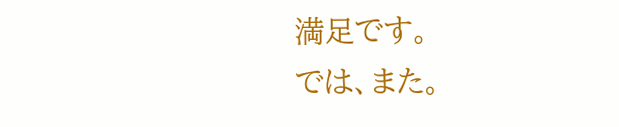満足です。
では、また。